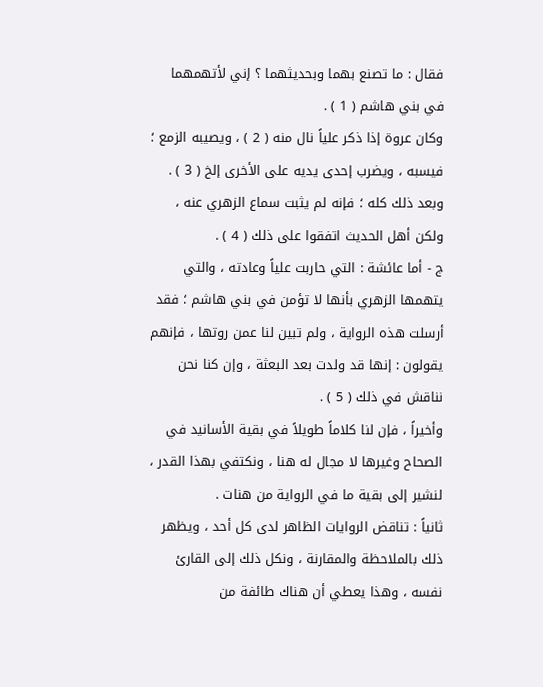فقال : ما تصنع بهما وبحديثهما ؟ إني لأتهمهما في بني هاشم ( 1 ) .
وكان عروة إذا ذكر علياً نال منه ( 2 ) ، ويصيبه الزمع ؛ فيسبه ، ويضرب إحدى يديه على الأخرى إلخ ( 3 ) .
وبعد ذلك كله ؛ فإنه لم يثبت سماع الزهري عنه ، ولكن أهل الحديث اتفقوا على ذلك ( 4 ) .
ج - أما عائشة : التي حاربت علياً وعادته ، والتي يتهمها الزهري بأنها لا تؤمن في بني هاشم ؛ فقد أرسلت هذه الرواية ، ولم تبين لنا عمن روتها ، فإنهم يقولون : إنها قد ولدت بعد البعثة ، وإن كنا نحن نناقش في ذلك ( 5 ) .
وأخيراً ، فإن لنا كلاماً طويلاً في بقية الأسانيد في الصحاح وغيرها لا مجال له هنا ، ونكتفي بهذا القدر ، لنشير إلى بقية ما في الرواية من هنات .
ثانياً : تناقض الروايات الظاهر لدى كل أحد ، ويظهر ذلك بالملاحظة والمقارنة ، ونكل ذلك إلى القارئ نفسه ، وهذا يعطي أن هناك طائفة من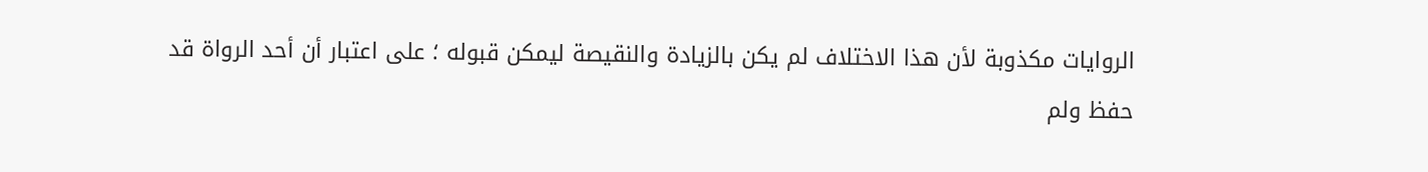الروايات مكذوبة لأن هذا الاختلاف لم يكن بالزيادة والنقيصة ليمكن قبوله ؛ على اعتبار أن أحد الرواة قد حفظ ولم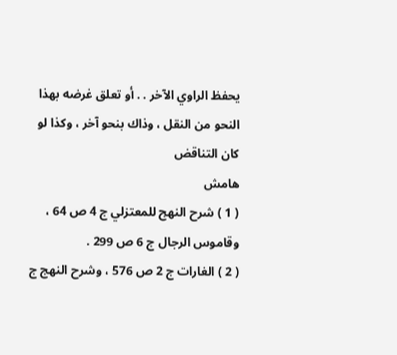يحفظ الراوي الآخر . . أو تعلق غرضه بهذا النحو من النقل ، وذاك بنحو آخر ، وكذا لو كان التناقض
هامش
( 1 ) شرح النهج للمعتزلي ج 4 ص 64 ، وقاموس الرجال ج 6 ص 299 .
( 2 ) الغارات ج 2 ص 576 ، وشرح النهج ج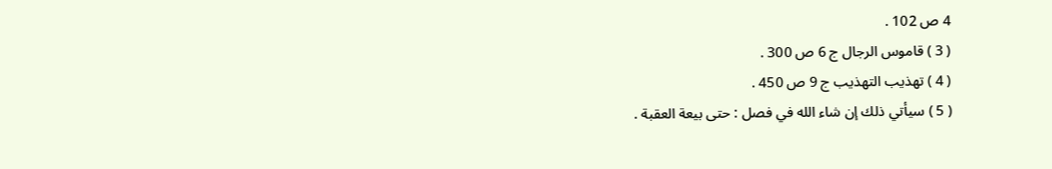4 ص 102 .
( 3 ) قاموس الرجال ج 6 ص 300 .
( 4 ) تهذيب التهذيب ج 9 ص 450 .
( 5 ) سيأتي ذلك إن شاء الله في فصل : حتى بيعة العقبة .